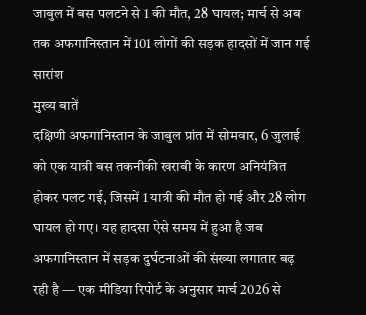जाबुल में बस पलटने से 1 की मौत, 28 घायल; मार्च से अब तक अफगानिस्तान में 101 लोगों की सड़क हादसों में जान गई
सारांश
मुख्य बातें
दक्षिणी अफगानिस्तान के जाबुल प्रांत में सोमवार, 6 जुलाई को एक यात्री बस तकनीकी खराबी के कारण अनियंत्रित होकर पलट गई, जिसमें 1 यात्री की मौत हो गई और 28 लोग घायल हो गए। यह हादसा ऐसे समय में हुआ है जब अफगानिस्तान में सड़क दुर्घटनाओं की संख्या लगातार बढ़ रही है — एक मीडिया रिपोर्ट के अनुसार मार्च 2026 से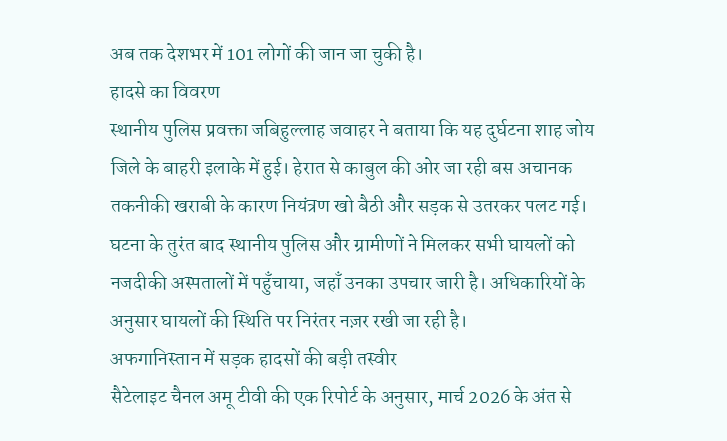अब तक देशभर में 101 लोगों की जान जा चुकी है।
हादसे का विवरण
स्थानीय पुलिस प्रवक्ता जबिहुल्लाह जवाहर ने बताया कि यह दुर्घटना शाह जोय जिले के बाहरी इलाके में हुई। हेरात से काबुल की ओर जा रही बस अचानक तकनीकी खराबी के कारण नियंत्रण खो बैठी और सड़क से उतरकर पलट गई। घटना के तुरंत बाद स्थानीय पुलिस और ग्रामीणों ने मिलकर सभी घायलों को नजदीकी अस्पतालों में पहुँचाया, जहाँ उनका उपचार जारी है। अधिकारियों के अनुसार घायलों की स्थिति पर निरंतर नज़र रखी जा रही है।
अफगानिस्तान में सड़क हादसों की बड़ी तस्वीर
सैटेलाइट चैनल अमू टीवी की एक रिपोर्ट के अनुसार, मार्च 2026 के अंत से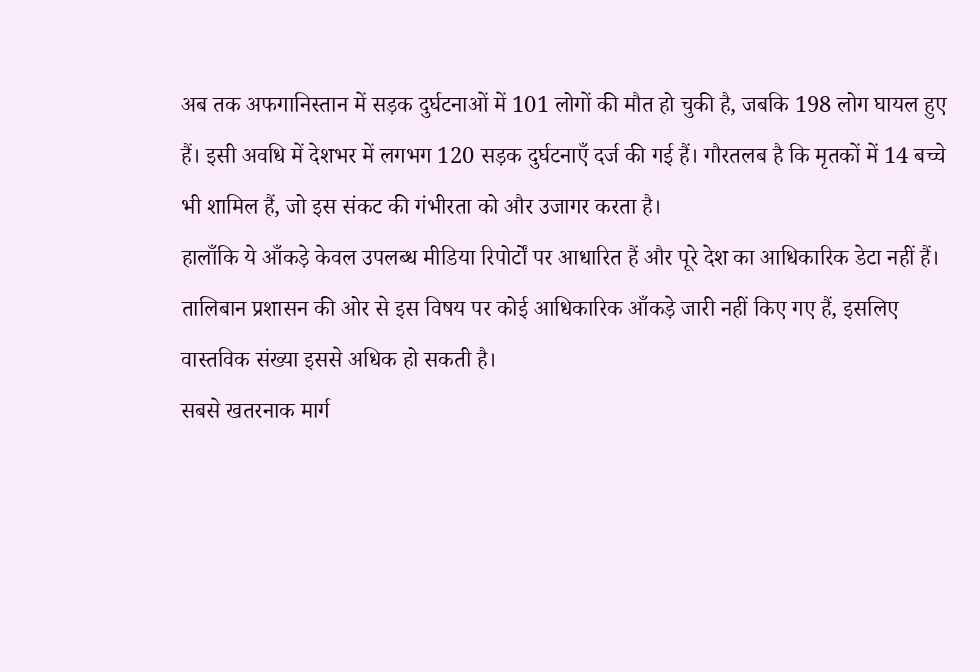अब तक अफगानिस्तान में सड़क दुर्घटनाओं में 101 लोगों की मौत हो चुकी है, जबकि 198 लोग घायल हुए हैं। इसी अवधि में देशभर में लगभग 120 सड़क दुर्घटनाएँ दर्ज की गई हैं। गौरतलब है कि मृतकों में 14 बच्चे भी शामिल हैं, जो इस संकट की गंभीरता को और उजागर करता है।
हालाँकि ये आँकड़े केवल उपलब्ध मीडिया रिपोर्टों पर आधारित हैं और पूरे देश का आधिकारिक डेटा नहीं हैं। तालिबान प्रशासन की ओर से इस विषय पर कोई आधिकारिक आँकड़े जारी नहीं किए गए हैं, इसलिए वास्तविक संख्या इससे अधिक हो सकती है।
सबसे खतरनाक मार्ग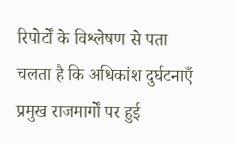रिपोर्टों के विश्लेषण से पता चलता है कि अधिकांश दुर्घटनाएँ प्रमुख राजमार्गों पर हुई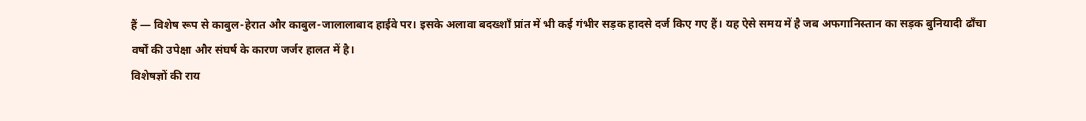हैं — विशेष रूप से काबुल-हेरात और काबुल-जालालाबाद हाईवे पर। इसके अलावा बदख्शाँ प्रांत में भी कई गंभीर सड़क हादसे दर्ज किए गए हैं। यह ऐसे समय में है जब अफगानिस्तान का सड़क बुनियादी ढाँचा वर्षों की उपेक्षा और संघर्ष के कारण जर्जर हालत में है।
विशेषज्ञों की राय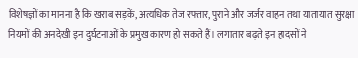विशेषज्ञों का मानना है कि खराब सड़कें, अत्यधिक तेज रफ्तार, पुराने और जर्जर वाहन तथा यातायात सुरक्षा नियमों की अनदेखी इन दुर्घटनाओं के प्रमुख कारण हो सकते हैं। लगातार बढ़ते इन हादसों ने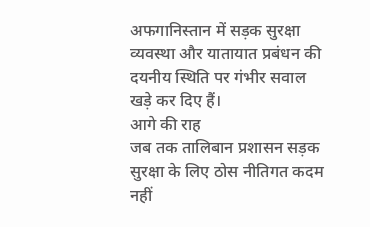अफगानिस्तान में सड़क सुरक्षा व्यवस्था और यातायात प्रबंधन की दयनीय स्थिति पर गंभीर सवाल खड़े कर दिए हैं।
आगे की राह
जब तक तालिबान प्रशासन सड़क सुरक्षा के लिए ठोस नीतिगत कदम नहीं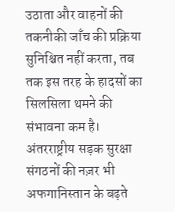उठाता और वाहनों की तकनीकी जाँच की प्रक्रिया सुनिश्चित नहीं करता, तब तक इस तरह के हादसों का सिलसिला थमने की संभावना कम है। अंतरराष्ट्रीय सड़क सुरक्षा संगठनों की नज़र भी अफगानिस्तान के बढ़ते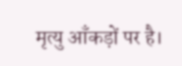मृत्यु आँकड़ों पर है।